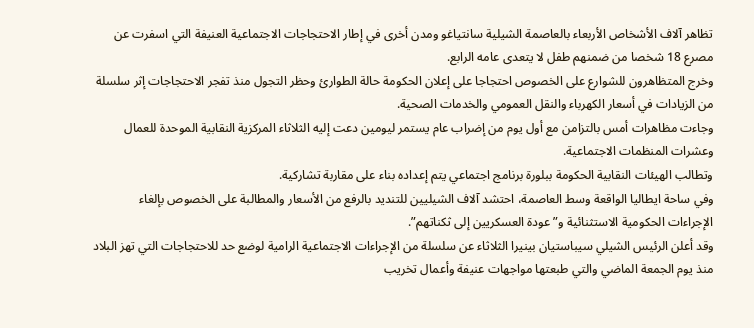تظاهر آلاف الأشخاص الأربعاء بالعاصمة الشيلية سانتياغو ومدن أخرى في إطار الاحتجاجات الاجتماعية العنيفة التي اسفرت عن مصرع 18 شخصا من ضمنهم طفل لا يتعدى عامه الرابع.
وخرج المتظاهرون للشوارع على الخصوص احتجاجا على إعلان الحكومة حالة الطوارئ وحظر التجول منذ تفجر الاحتجاجات إثر سلسلة من الزيادات في أسعار الكهرباء والنقل العمومي والخدمات الصحية.
وجاءت مظاهرات أمس بالتزامن مع أول يوم من إضراب عام يستمر ليومين دعت إليه الثلاثاء المركزية النقابية الموحدة للعمال وعشرات المنظمات الاجتماعية.
وتطالب الهيئات النقابية الحكومة ببلورة برنامج اجتماعي يتم إعداده بناء على مقاربة تشاركية.
وفي ساحة ايطاليا الواقعة وسط العاصمة، احتشد آلاف الشيليين للتنديد بالرفع من الأسعار والمطالبة على الخصوص بإلغاء الإجراءات الحكومية الاستثنائية و”عودة العسكريين إلى ثكناتهم”.
وقد أعلن الرئيس الشيلي سيباستيان بينيرا الثلاثاء عن سلسلة من الإجراءات الاجتماعية الرامية لوضع حد للاحتجاجات التي تهز البلاد منذ يوم الجمعة الماضي والتي طبعتها مواجهات عنيفة وأعمال تخريب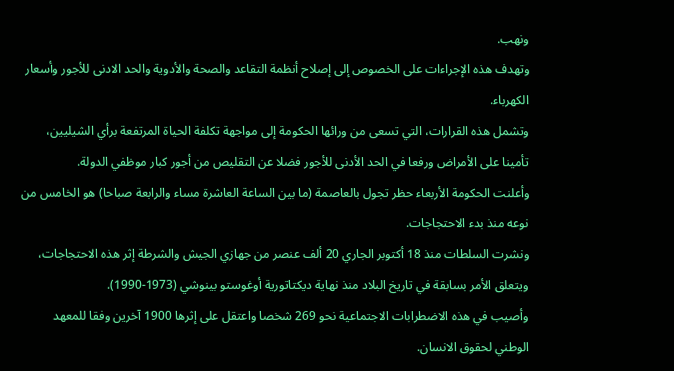ونهب.
وتهدف هذه الإجراءات على الخصوص إلى إصلاح أنظمة التقاعد والصحة والأدوية والحد الادنى للأجور وأسعار الكهرباء.
وتشمل هذه القرارات، التي تسعى من ورائها الحكومة إلى مواجهة تكلفة الحياة المرتفعة برأي الشيليين، تأمينا على الأمراض ورفعا في الحد الأدنى للأجور فضلا عن التقليص من أجور كبار موظفي الدولة.
وأعلنت الحكومة الأربعاء حظر تجول بالعاصمة (ما بين الساعة العاشرة مساء والرابعة صباحا) هو الخامس من نوعه منذ بدء الاحتجاجات.
ونشرت السلطات منذ 18 أكتوبر الجاري 20 ألف عنصر من جهازي الجيش والشرطة إثر هذه الاحتجاجات، ويتعلق الأمر بسابقة في تاريخ البلاد منذ نهاية ديكتاتورية أوغوستو بينوشي (1973-1990).
وأصيب في هذه الاضطرابات الاجتماعية نحو 269 شخصا واعتقل على إثرها 1900 آخرين وفقا للمعهد الوطني لحقوق الانسان.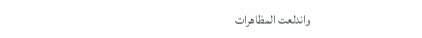واندلعت المظاهرات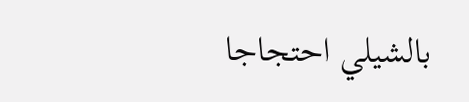بالشيلي احتجاجا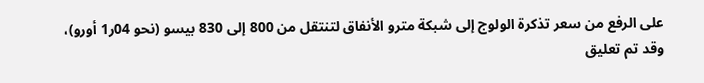على الرفع من سعر تذكرة الولوج إلى شبكة مترو الأنفاق لتنتقل من 800 إلى 830 بيسو (نحو 04ر1 أورو)، وقد تم تعليق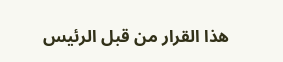هذا القرار من قبل الرئيس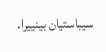سيباستيان بينييرا.